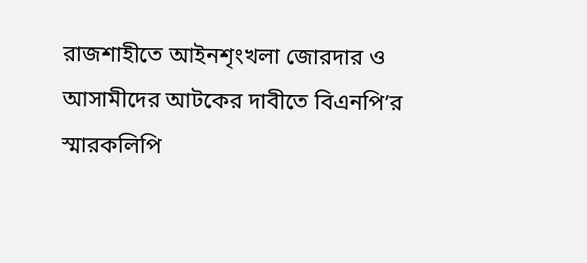রাজশাহীতে আইনশৃংখলা জোরদার ও আসামীদের আটকের দাবীতে বিএনপি’র স্মারকলিপি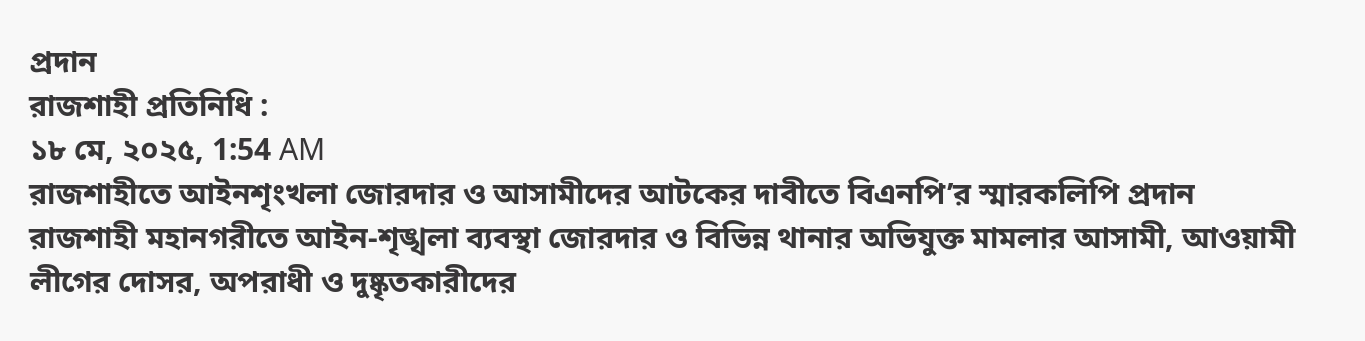প্রদান
রাজশাহী প্রতিনিধি :
১৮ মে, ২০২৫, 1:54 AM
রাজশাহীতে আইনশৃংখলা জোরদার ও আসামীদের আটকের দাবীতে বিএনপি’র স্মারকলিপি প্রদান
রাজশাহী মহানগরীতে আইন-শৃঙ্খলা ব্যবস্থা জোরদার ও বিভিন্ন থানার অভিযুক্ত মামলার আসামী, আওয়ামী লীগের দোসর, অপরাধী ও দুষ্কৃতকারীদের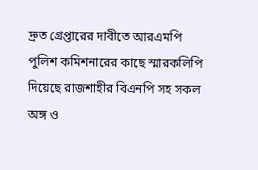দ্রুত গ্রেপ্তারের দাবীতে আরএমপি পুলিশ কমিশনারের কাছে স্মারকলিপি দিয়েছে রাজশাহীর বিএনপি সহ সকল অঙ্গ ও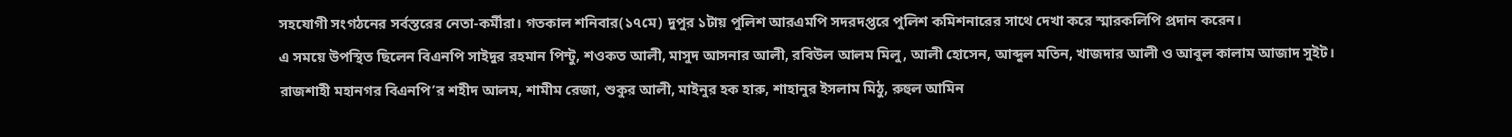সহযোগী সংগঠনের সর্বস্তরের নেতা-কর্মীরা। গতকাল শনিবার(১৭মে) দুপুর ১টায় পুলিশ আরএমপি সদরদপ্তরে পুলিশ কমিশনারের সাথে দেখা করে স্মারকলিপি প্রদান করেন।
এ সময়ে উপস্থিত ছিলেন বিএনপি সাইদুর রহমান পিন্টু, শওকত আলী, মাসুদ আসনার আলী, রবিউল আলম মিলু, আলী হোসেন, আব্দুল মতিন, খাজদার আলী ও আবুল কালাম আজাদ সুইট।
রাজশাহী মহানগর বিএনপি’র শহীদ আলম, শামীম রেজা, শুকুর আলী, মাইনুর হক হারু, শাহানুর ইসলাম মিঠু, রুহুল আমিন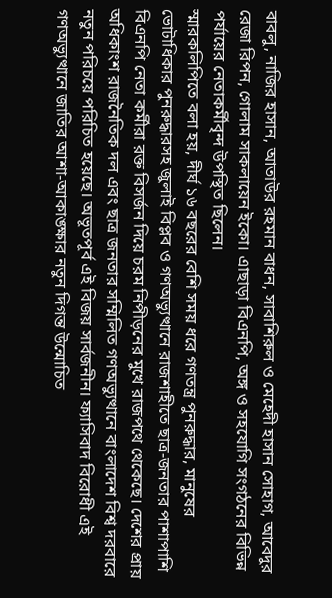বাবলু, নাজির হাসান, আতাউর রহমান বাধন, সাবাশিরুল ও মেহেদী হাসান সোহাগ, আবেদুর রেজা রিপন, গোলাম সাকলায়েন ইকো। এাছাড়া বিএনপি, অঙ্গ ও সহযোগি সংগঠনের বিভিন্ন পর্যায়ের নেতাকর্মীবৃন্দ উপস্থিত ছিলেন।
স্মারকলিপিতে বলা হয়, দীর্ঘ ১৬ বছরের বেশি সময় ধরে গণতন্ত্র পুনরুদ্ধার, মানুষের ভোটাধিকার পুনরুদ্ধারসহ জুলাই বিপ্লব ও গণঅভ্যুত্থানে রাজশাহীতে ছাত্র-জনতার পাশাপাশি বিএনপি নেতা কর্মীরা রক্ত বিসর্জন দিয়ে চরম নিপীড়নের মুখে রাজপথে থেকেছে। দেশের প্রায় অধিকাংশ রাজনৈতিক দল এবং ছাত্র জনতার সম্মিলিত গণঅভ্যুত্থানে বাংলাদেশ বিশ্ব দরবারে নতুন পরিচয়ে পরিচিত হয়েছে। অভূতপূর্ব এই বিজয় সার্বজনীন। ফ্যাসিবাদ বিরোধী এই গণঅভ্যুত্থানে জাতির আশা-আকাঙ্ক্ষার নতুন দিগন্ত উন্মোচিত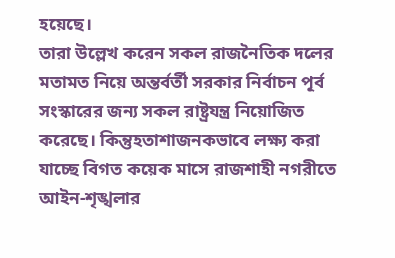হয়েছে।
তারা উল্লেখ করেন সকল রাজনৈতিক দলের মতামত নিয়ে অন্তর্বর্তী সরকার নির্বাচন পূর্ব সংস্কারের জন্য সকল রাষ্ট্রযন্ত্র নিয়োজিত করেছে। কিন্তুহতাশাজনকভাবে লক্ষ্য করা যাচ্ছে বিগত কয়েক মাসে রাজশাহী নগরীতে আইন-শৃঙ্খলার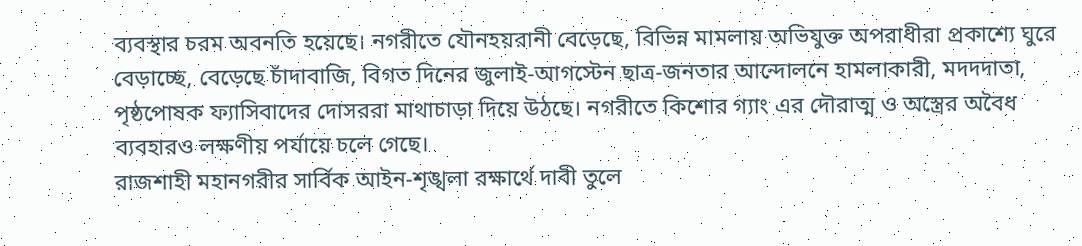ব্যবস্থার চরম অবনতি হয়েছে। নগরীতে যৌনহয়রানী বেড়েছে, বিভিন্ন মামলায় অভিযুক্ত অপরাধীরা প্রকাশ্যে ঘুরে বেড়াচ্ছে, বেড়েছে চাঁদাবাজি, বিগত দিনের জুলাই-আগস্টেন ছাত্র-জনতার আন্দোলনে হামলাকারী, মদদদাতা, পৃষ্ঠপোষক ফ্যাসিবাদের দোসররা মাথাচাড়া দিয়ে উঠছে। নগরীতে কিশোর গ্যাং এর দৌরাত্ম ও অস্ত্রের অবৈধ ব্যবহারও লক্ষণীয় পর্যায়ে চলে গেছে।
রাজশাহী মহানগরীর সার্বিক আইন-শৃঙ্খলা রক্ষার্থে দাবী তুলে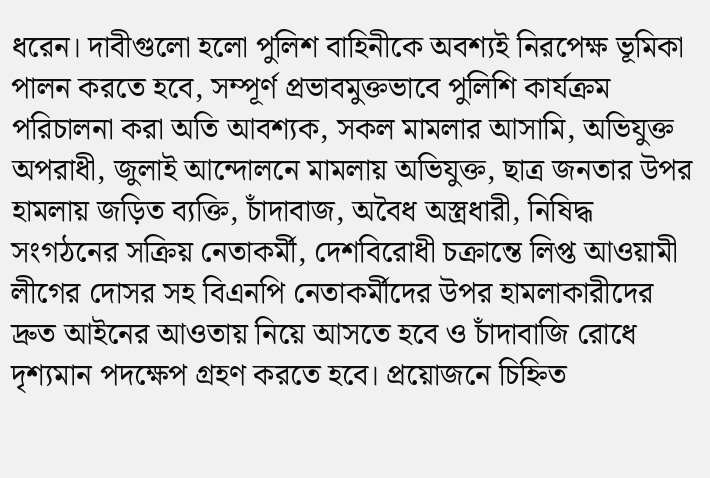ধরেন। দাবীগুলো হলো পুলিশ বাহিনীকে অবশ্যই নিরপেক্ষ ভূমিকা পালন করতে হবে, সম্পূর্ণ প্রভাবমুক্তভাবে পুলিশি কার্যক্রম পরিচালনা করা অতি আবশ্যক, সকল মামলার আসামি, অভিযুক্ত অপরাধী, জুলাই আন্দোলনে মামলায় অভিযুক্ত, ছাত্র জনতার উপর হামলায় জড়িত ব্যক্তি, চাঁদাবাজ, অবৈধ অস্ত্রধারী, নিষিদ্ধ সংগঠনের সক্রিয় নেতাকর্মী, দেশবিরোধী চক্রান্তে লিপ্ত আওয়ামী লীগের দোসর সহ বিএনপি নেতাকর্মীদের উপর হামলাকারীদের দ্রুত আইনের আওতায় নিয়ে আসতে হবে ও চাঁদাবাজি রোধে দৃশ্যমান পদক্ষেপ গ্রহণ করতে হবে। প্রয়োজনে চিহ্নিত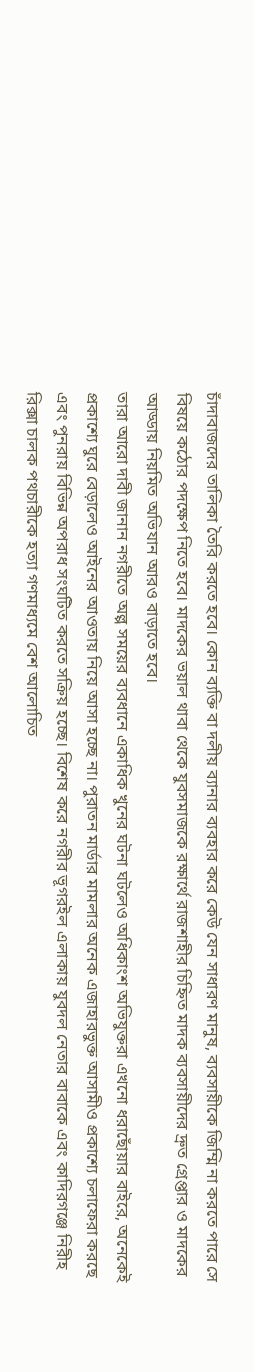চাঁদাবাজদের তালিকা তৈরি করতে হবে। কোন ব্যক্তি বা দলীয় ব্যানার ব্যবহার করে কেউ যেন সাধারণ মানুষ, ব্যবসায়ীকে জিম্মি না করতে পারে সে বিষয়ে কঠোর পদক্ষেপ নিতে হবে। মাদকের ভয়াল থাবা থেকে যুবসমাজকে রক্ষার্থে রাজশাহীর চিহ্নিত মাদক ব্যবসায়ীদের দ্রুত গ্রেপ্তার ও মাদকের আড্ডায় নিয়মিত অভিযান আরও বাড়াতে হবে।
তারা আরো দাবী জানান নগরীতে অল্প সময়ের ব্যবধানে একাধিক খুনের ঘটনা ঘটলেও অধিকাংশ অভিযুক্তরা এখনো ধরাছোঁয়ার বাইরে, অনেকেই প্রকাশ্যে ঘুরে বেড়ালেও আইনের আওতায় নিয়ে আসা হচ্ছে না। পুরাতন মার্ডার মামলার অনেক এজাহারভুক্ত আসামীও প্রকাশ্যে চলাফেরা করছে এবং পুনরায় বিভিন্ন অপরাধ সংঘটিত করতে সক্রিয় হচ্ছে। বিশেষ করে নগরীর ভূগরইল এলাকায় যুবদল নেতার বাবাকে এবং কাদিরগঞ্জে নিরীহ রিক্সা চালক পথচারীকে হত্যা গণমাধ্যমে বেশ আলোচিত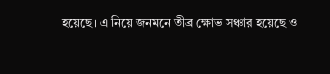হয়েছে। এ নিয়ে জনমনে তীব্র ক্ষোভ সঞ্চার হয়েছে ও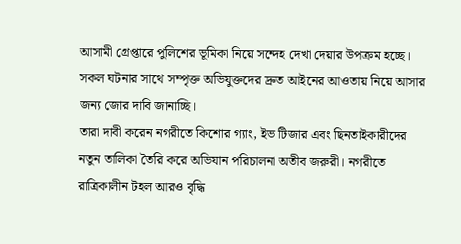আসামী গ্রেপ্তারে পুলিশের ভূমিকা নিয়ে সন্দেহ দেখা দেয়ার উপক্রম হচ্ছে। সকল ঘটনার সাথে সম্পৃক্ত অভিযুক্তদের দ্রুত আইনের আওতায় নিয়ে আসার জন্য জোর দাবি জানাচ্ছি।
তারা দাবী করেন নগরীতে কিশোর গ্যাং, ইভ টিজার এবং ছিনতাইকারীদের নতুন তালিকা তৈরি করে অভিযান পরিচালনা অতীব জরুরী। নগরীতে রাত্রিকালীন টহল আরও বৃদ্ধি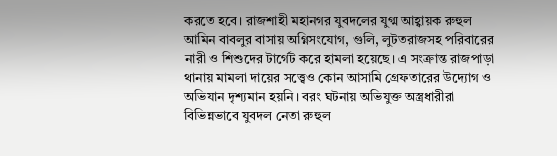করতে হবে। রাজশাহী মহানগর যুবদলের যুগ্ম আহ্বায়ক রুহুল আমিন বাবলুর বাসায় অগ্নিসংযোগ, গুলি, লুটতরাজসহ পরিবারের নারী ও শিশুদের টার্গেট করে হামলা হয়েছে। এ সংক্রান্ত রাজপাড়া থানায় মামলা দায়ের সত্ত্বেও কোন আসামি গ্রেফতারের উদ্যোগ ও অভিযান দৃশ্যমান হয়নি। বরং ঘটনায় অভিযুক্ত অস্ত্রধারীরা বিভিন্নভাবে যুবদল নেতা রুহুল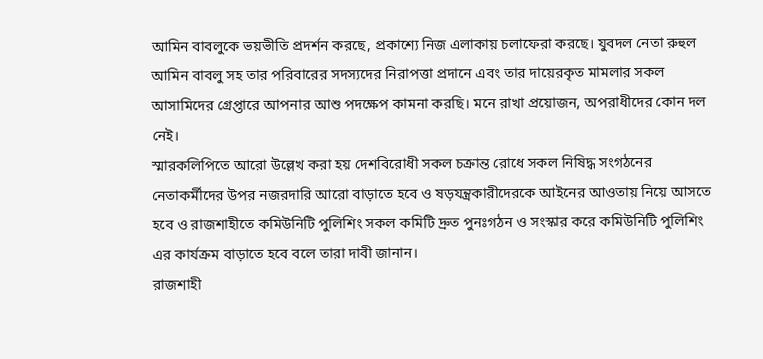আমিন বাবলুকে ভয়ভীতি প্রদর্শন করছে, প্রকাশ্যে নিজ এলাকায় চলাফেরা করছে। যুবদল নেতা রুহুল আমিন বাবলু সহ তার পরিবারের সদস্যদের নিরাপত্তা প্রদানে এবং তার দায়েরকৃত মামলার সকল আসামিদের গ্রেপ্তারে আপনার আশু পদক্ষেপ কামনা করছি। মনে রাখা প্রয়োজন, অপরাধীদের কোন দল নেই।
স্মারকলিপিতে আরো উল্লেখ করা হয় দেশবিরোধী সকল চক্রান্ত রোধে সকল নিষিদ্ধ সংগঠনের নেতাকর্মীদের উপর নজরদারি আরো বাড়াতে হবে ও ষড়যন্ত্রকারীদেরকে আইনের আওতায় নিয়ে আসতে হবে ও রাজশাহীতে কমিউনিটি পুলিশিং সকল কমিটি দ্রুত পুনঃগঠন ও সংস্কার করে কমিউনিটি পুলিশিং এর কার্যক্রম বাড়াতে হবে বলে তারা দাবী জানান।
রাজশাহী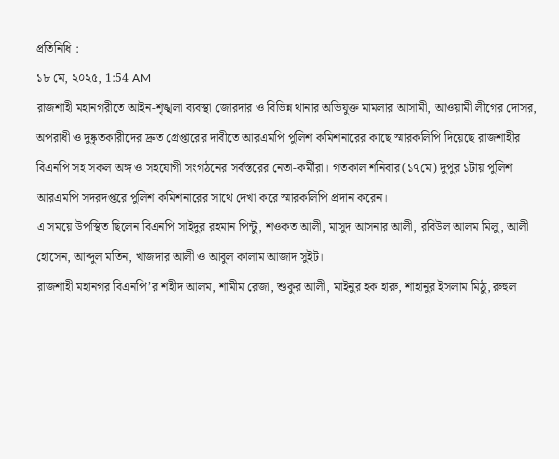প্রতিনিধি :
১৮ মে, ২০২৫, 1:54 AM
রাজশাহী মহানগরীতে আইন-শৃঙ্খলা ব্যবস্থা জোরদার ও বিভিন্ন থানার অভিযুক্ত মামলার আসামী, আওয়ামী লীগের দোসর, অপরাধী ও দুষ্কৃতকারীদের দ্রুত গ্রেপ্তারের দাবীতে আরএমপি পুলিশ কমিশনারের কাছে স্মারকলিপি দিয়েছে রাজশাহীর বিএনপি সহ সকল অঙ্গ ও সহযোগী সংগঠনের সর্বস্তরের নেতা-কর্মীরা। গতকাল শনিবার(১৭মে) দুপুর ১টায় পুলিশ আরএমপি সদরদপ্তরে পুলিশ কমিশনারের সাথে দেখা করে স্মারকলিপি প্রদান করেন।
এ সময়ে উপস্থিত ছিলেন বিএনপি সাইদুর রহমান পিন্টু, শওকত আলী, মাসুদ আসনার আলী, রবিউল আলম মিলু, আলী হোসেন, আব্দুল মতিন, খাজদার আলী ও আবুল কালাম আজাদ সুইট।
রাজশাহী মহানগর বিএনপি’র শহীদ আলম, শামীম রেজা, শুকুর আলী, মাইনুর হক হারু, শাহানুর ইসলাম মিঠু, রুহুল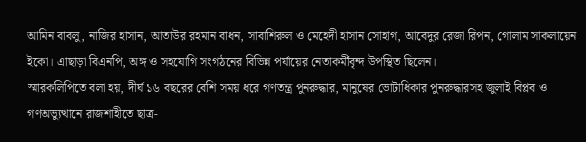আমিন বাবলু, নাজির হাসান, আতাউর রহমান বাধন, সাবাশিরুল ও মেহেদী হাসান সোহাগ, আবেদুর রেজা রিপন, গোলাম সাকলায়েন ইকো। এাছাড়া বিএনপি, অঙ্গ ও সহযোগি সংগঠনের বিভিন্ন পর্যায়ের নেতাকর্মীবৃন্দ উপস্থিত ছিলেন।
স্মারকলিপিতে বলা হয়, দীর্ঘ ১৬ বছরের বেশি সময় ধরে গণতন্ত্র পুনরুদ্ধার, মানুষের ভোটাধিকার পুনরুদ্ধারসহ জুলাই বিপ্লব ও গণঅভ্যুত্থানে রাজশাহীতে ছাত্র-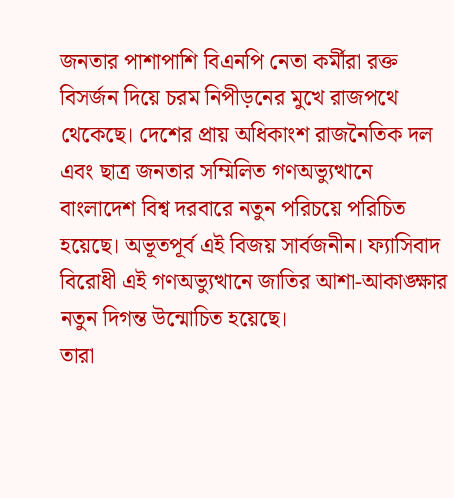জনতার পাশাপাশি বিএনপি নেতা কর্মীরা রক্ত বিসর্জন দিয়ে চরম নিপীড়নের মুখে রাজপথে থেকেছে। দেশের প্রায় অধিকাংশ রাজনৈতিক দল এবং ছাত্র জনতার সম্মিলিত গণঅভ্যুত্থানে বাংলাদেশ বিশ্ব দরবারে নতুন পরিচয়ে পরিচিত হয়েছে। অভূতপূর্ব এই বিজয় সার্বজনীন। ফ্যাসিবাদ বিরোধী এই গণঅভ্যুত্থানে জাতির আশা-আকাঙ্ক্ষার নতুন দিগন্ত উন্মোচিত হয়েছে।
তারা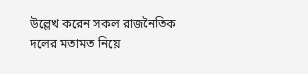উল্লেখ করেন সকল রাজনৈতিক দলের মতামত নিয়ে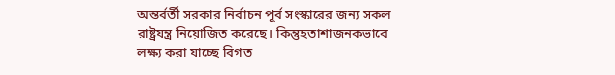অন্তর্বর্তী সরকার নির্বাচন পূর্ব সংস্কারের জন্য সকল রাষ্ট্রযন্ত্র নিয়োজিত করেছে। কিন্তুহতাশাজনকভাবে লক্ষ্য করা যাচ্ছে বিগত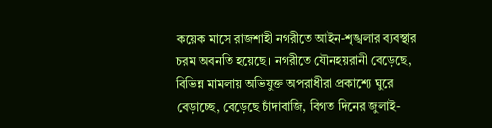কয়েক মাসে রাজশাহী নগরীতে আইন-শৃঙ্খলার ব্যবস্থার চরম অবনতি হয়েছে। নগরীতে যৌনহয়রানী বেড়েছে, বিভিন্ন মামলায় অভিযুক্ত অপরাধীরা প্রকাশ্যে ঘুরে বেড়াচ্ছে, বেড়েছে চাঁদাবাজি, বিগত দিনের জুলাই-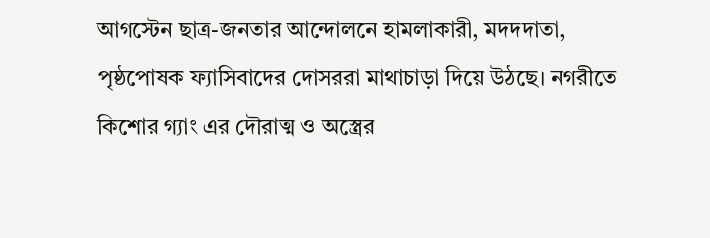আগস্টেন ছাত্র-জনতার আন্দোলনে হামলাকারী, মদদদাতা, পৃষ্ঠপোষক ফ্যাসিবাদের দোসররা মাথাচাড়া দিয়ে উঠছে। নগরীতে কিশোর গ্যাং এর দৌরাত্ম ও অস্ত্রের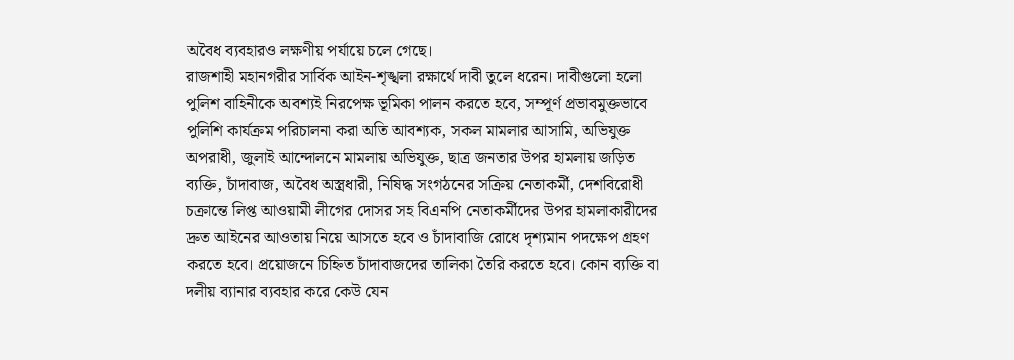অবৈধ ব্যবহারও লক্ষণীয় পর্যায়ে চলে গেছে।
রাজশাহী মহানগরীর সার্বিক আইন-শৃঙ্খলা রক্ষার্থে দাবী তুলে ধরেন। দাবীগুলো হলো পুলিশ বাহিনীকে অবশ্যই নিরপেক্ষ ভূমিকা পালন করতে হবে, সম্পূর্ণ প্রভাবমুক্তভাবে পুলিশি কার্যক্রম পরিচালনা করা অতি আবশ্যক, সকল মামলার আসামি, অভিযুক্ত অপরাধী, জুলাই আন্দোলনে মামলায় অভিযুক্ত, ছাত্র জনতার উপর হামলায় জড়িত ব্যক্তি, চাঁদাবাজ, অবৈধ অস্ত্রধারী, নিষিদ্ধ সংগঠনের সক্রিয় নেতাকর্মী, দেশবিরোধী চক্রান্তে লিপ্ত আওয়ামী লীগের দোসর সহ বিএনপি নেতাকর্মীদের উপর হামলাকারীদের দ্রুত আইনের আওতায় নিয়ে আসতে হবে ও চাঁদাবাজি রোধে দৃশ্যমান পদক্ষেপ গ্রহণ করতে হবে। প্রয়োজনে চিহ্নিত চাঁদাবাজদের তালিকা তৈরি করতে হবে। কোন ব্যক্তি বা দলীয় ব্যানার ব্যবহার করে কেউ যেন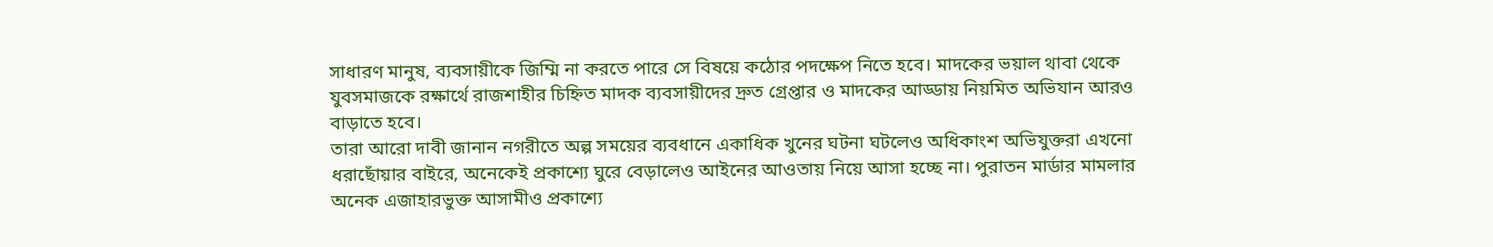সাধারণ মানুষ, ব্যবসায়ীকে জিম্মি না করতে পারে সে বিষয়ে কঠোর পদক্ষেপ নিতে হবে। মাদকের ভয়াল থাবা থেকে যুবসমাজকে রক্ষার্থে রাজশাহীর চিহ্নিত মাদক ব্যবসায়ীদের দ্রুত গ্রেপ্তার ও মাদকের আড্ডায় নিয়মিত অভিযান আরও বাড়াতে হবে।
তারা আরো দাবী জানান নগরীতে অল্প সময়ের ব্যবধানে একাধিক খুনের ঘটনা ঘটলেও অধিকাংশ অভিযুক্তরা এখনো ধরাছোঁয়ার বাইরে, অনেকেই প্রকাশ্যে ঘুরে বেড়ালেও আইনের আওতায় নিয়ে আসা হচ্ছে না। পুরাতন মার্ডার মামলার অনেক এজাহারভুক্ত আসামীও প্রকাশ্যে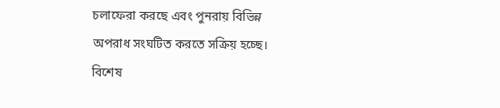চলাফেরা করছে এবং পুনরায় বিভিন্ন অপরাধ সংঘটিত করতে সক্রিয় হচ্ছে। বিশেষ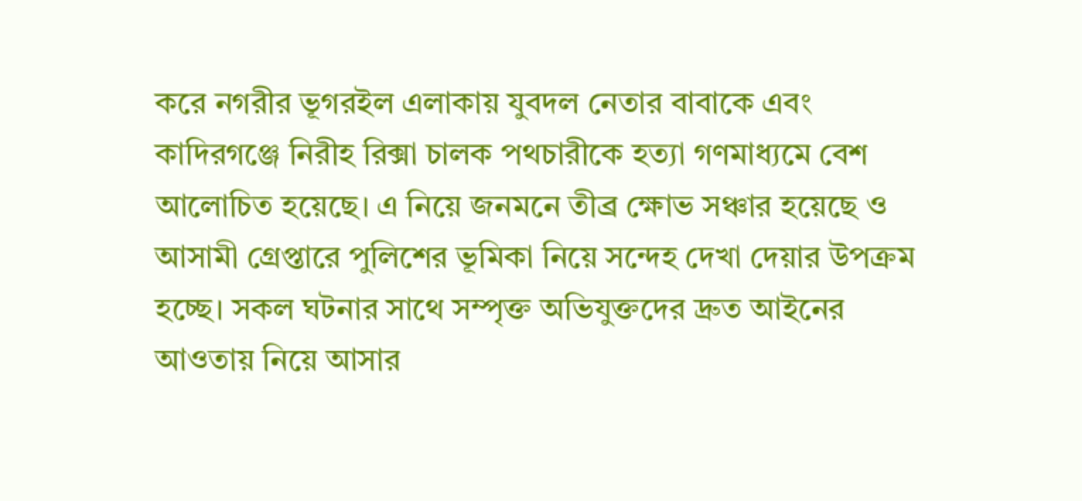করে নগরীর ভূগরইল এলাকায় যুবদল নেতার বাবাকে এবং কাদিরগঞ্জে নিরীহ রিক্সা চালক পথচারীকে হত্যা গণমাধ্যমে বেশ আলোচিত হয়েছে। এ নিয়ে জনমনে তীব্র ক্ষোভ সঞ্চার হয়েছে ও আসামী গ্রেপ্তারে পুলিশের ভূমিকা নিয়ে সন্দেহ দেখা দেয়ার উপক্রম হচ্ছে। সকল ঘটনার সাথে সম্পৃক্ত অভিযুক্তদের দ্রুত আইনের আওতায় নিয়ে আসার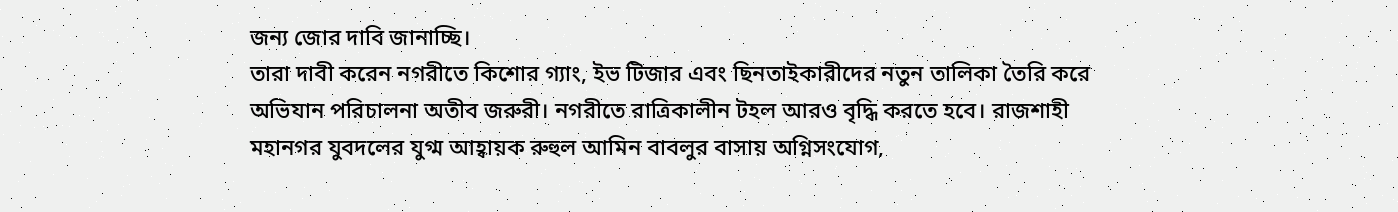জন্য জোর দাবি জানাচ্ছি।
তারা দাবী করেন নগরীতে কিশোর গ্যাং, ইভ টিজার এবং ছিনতাইকারীদের নতুন তালিকা তৈরি করে অভিযান পরিচালনা অতীব জরুরী। নগরীতে রাত্রিকালীন টহল আরও বৃদ্ধি করতে হবে। রাজশাহী মহানগর যুবদলের যুগ্ম আহ্বায়ক রুহুল আমিন বাবলুর বাসায় অগ্নিসংযোগ,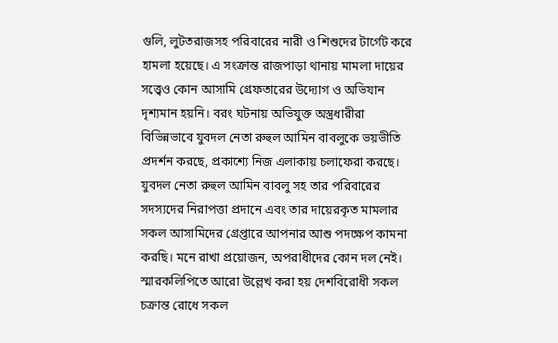গুলি, লুটতরাজসহ পরিবারের নারী ও শিশুদের টার্গেট করে হামলা হয়েছে। এ সংক্রান্ত রাজপাড়া থানায় মামলা দায়ের সত্ত্বেও কোন আসামি গ্রেফতারের উদ্যোগ ও অভিযান দৃশ্যমান হয়নি। বরং ঘটনায় অভিযুক্ত অস্ত্রধারীরা বিভিন্নভাবে যুবদল নেতা রুহুল আমিন বাবলুকে ভয়ভীতি প্রদর্শন করছে, প্রকাশ্যে নিজ এলাকায় চলাফেরা করছে। যুবদল নেতা রুহুল আমিন বাবলু সহ তার পরিবারের সদস্যদের নিরাপত্তা প্রদানে এবং তার দায়েরকৃত মামলার সকল আসামিদের গ্রেপ্তারে আপনার আশু পদক্ষেপ কামনা করছি। মনে রাখা প্রয়োজন, অপরাধীদের কোন দল নেই।
স্মারকলিপিতে আরো উল্লেখ করা হয় দেশবিরোধী সকল চক্রান্ত রোধে সকল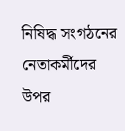নিষিদ্ধ সংগঠনের নেতাকর্মীদের উপর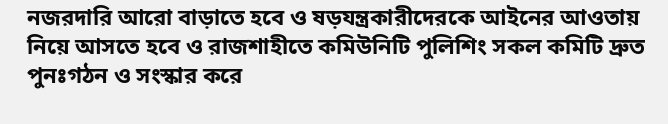নজরদারি আরো বাড়াতে হবে ও ষড়যন্ত্রকারীদেরকে আইনের আওতায় নিয়ে আসতে হবে ও রাজশাহীতে কমিউনিটি পুলিশিং সকল কমিটি দ্রুত পুনঃগঠন ও সংস্কার করে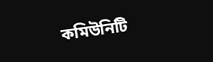কমিউনিটি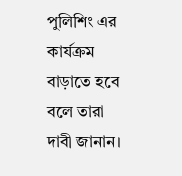পুলিশিং এর কার্যক্রম বাড়াতে হবে বলে তারা দাবী জানান।